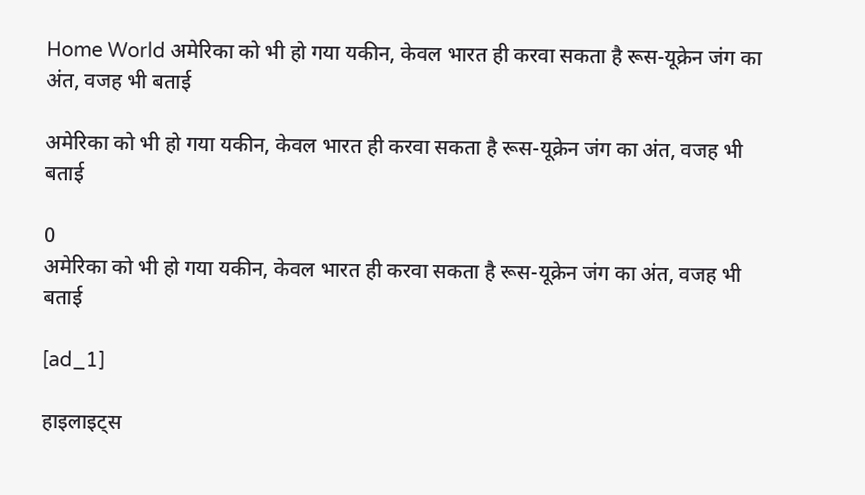Home World अमेरिका को भी हो गया यकीन, केवल भारत ही करवा सकता है रूस-यूक्रेन जंग का अंत, वजह भी बताई

अमेरिका को भी हो गया यकीन, केवल भारत ही करवा सकता है रूस-यूक्रेन जंग का अंत, वजह भी बताई

0
अमेरिका को भी हो गया यकीन, केवल भारत ही करवा सकता है रूस-यूक्रेन जंग का अंत, वजह भी बताई

[ad_1]

हाइलाइट्स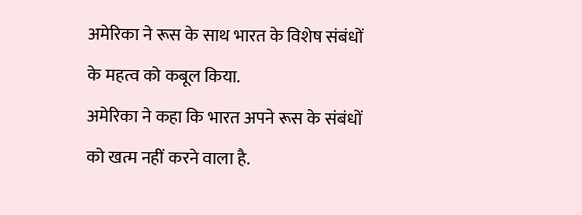अमेरिका ने रूस के साथ भारत के विशेष संबंधों के महत्व को कबूल किया.
अमेरिका ने कहा कि भारत अपने रूस के संबंधों को खत्म नहीं करने वाला है.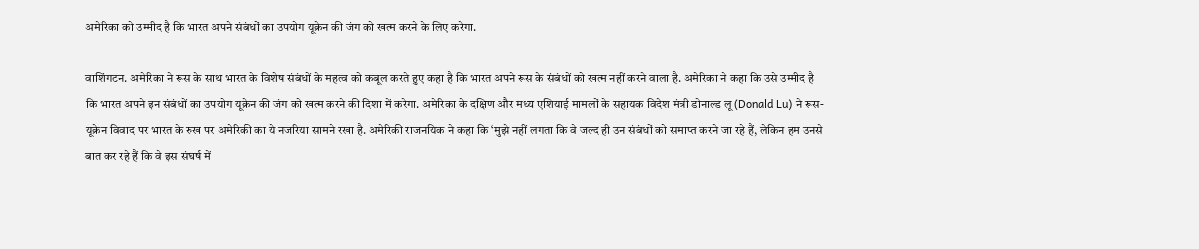अमेरिका को उम्मीद है कि भारत अपने संबंधों का उपयोग यूक्रेन की जंग को खत्म करने के लिए करेगा.

वाशिंगटन. अमेरिका ने रूस के साथ भारत के विशेष संबंधों के महत्व को कबूल करते हुए कहा है कि भारत अपने रूस के संबंधों को खत्म नहीं करने वाला है. अमेरिका ने कहा कि उसे उम्मीद है कि भारत अपने इन संबंधों का उपयोग यूक्रेन की जंग को खत्म करने की दिशा में करेगा. अमेरिका के दक्षिण और मध्य एशियाई मामलों के सहायक विदेश मंत्री डोनाल्ड लू (Donald Lu) ने रूस-यूक्रेन विवाद पर भारत के रुख पर अमेरिकी का ये नजरिया सामने रखा है. अमेरिकी राजनयिक ने कहा कि ‘मुझे नहीं लगता कि वे जल्द ही उन संबंधों को समाप्त करने जा रहे हैं, लेकिन हम उनसे बात कर रहे हैं कि वे इस संघर्ष में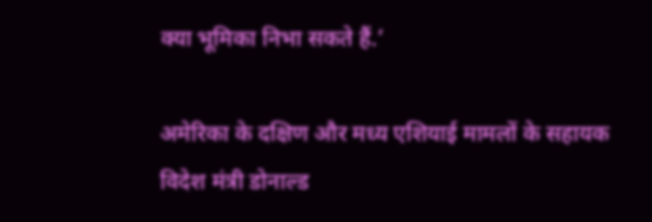क्या भूमिका निभा सकते हैं.’

अमेरिका के दक्षिण और मध्य एशियाई मामलों के सहायक विदेश मंत्री डोनाल्ड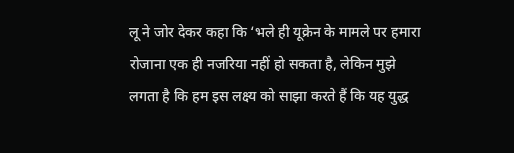लू ने जोर देकर कहा कि ‘भले ही यूक्रेन के मामले पर हमारा रोजाना एक ही नजरिया नहीं हो सकता है, लेकिन मुझे लगता है कि हम इस लक्ष्य को साझा करते हैं कि यह युद्ध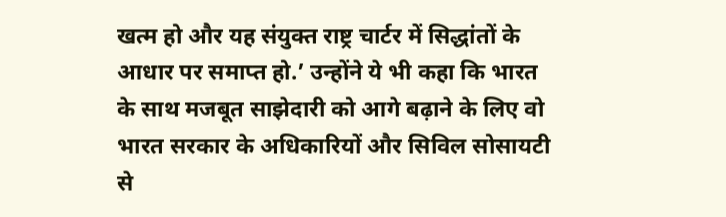खत्म हो और यह संयुक्त राष्ट्र चार्टर में सिद्धांतों के आधार पर समाप्त हो.’ उन्होंने ये भी कहा कि भारत के साथ मजबूत साझेदारी को आगे बढ़ाने के लिए वो भारत सरकार के अधिकारियों और सिविल सोसायटी से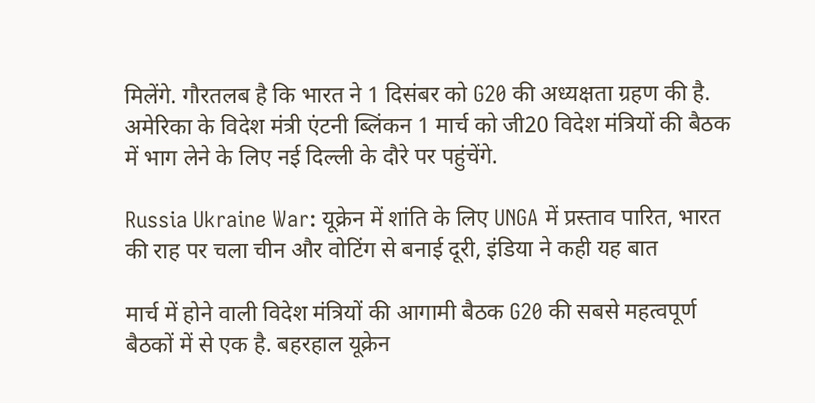मिलेंगे. गौरतलब है कि भारत ने 1 दिसंबर को G20 की अध्यक्षता ग्रहण की है. अमेरिका के विदेश मंत्री एंटनी ब्लिंकन 1 मार्च को जी20 विदेश मंत्रियों की बैठक में भाग लेने के लिए नई दिल्ली के दौरे पर पहुंचेंगे.

Russia Ukraine War: यूक्रेन में शांति के लिए UNGA में प्रस्ताव पारित, भारत की राह पर चला चीन और वोटिंग से बनाई दूरी, इंडिया ने कही यह बात

मार्च में होने वाली विदेश मंत्रियों की आगामी बैठक G20 की सबसे महत्वपूर्ण बैठकों में से एक है. बहरहाल यूक्रेन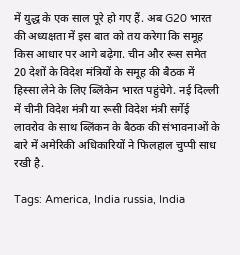में युद्ध के एक साल पूरे हो गए हैं. अब G20 भारत की अध्यक्षता में इस बात को तय करेगा कि समूह किस आधार पर आगे बढ़ेगा. चीन और रूस समेत 20 देशों के विदेश मंत्रियों के समूह की बैठक में हिस्सा लेने के लिए ब्लिंकेन भारत पहुंचेगे. नई दिल्ली में चीनी विदेश मंत्री या रूसी विदेश मंत्री सर्गेई लावरोव के साथ ब्लिंकन के बैठक की संभावनाओं के बारे में अमेरिकी अधिकारियों ने फिलहाल चुप्पी साध रखी है.

Tags: America, India russia, India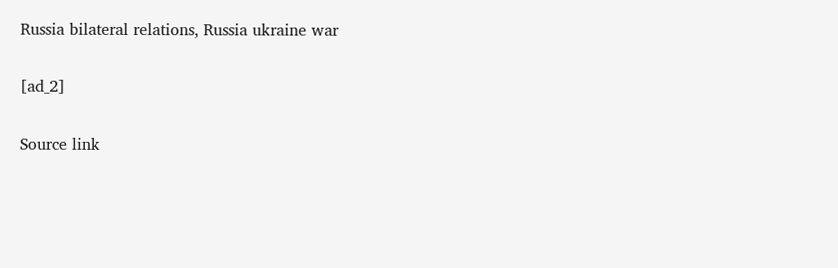Russia bilateral relations, Russia ukraine war

[ad_2]

Source link